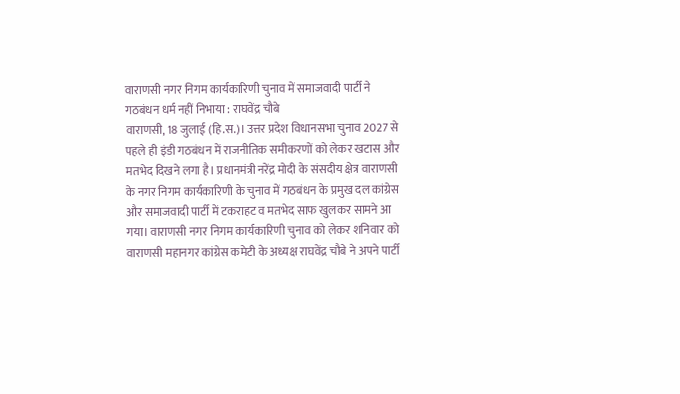वाराणसी नगर निगम कार्यकारिणी चुनाव में समाजवादी पार्टी ने गठबंधन धर्म नहीं निभाया : राघवेंद्र चौबे
वाराणसी, 18 जुलाई (हि.स.)। उत्तर प्रदेश विधानसभा चुनाव 2027 से पहले ही इंडी गठबंधन में राजनीतिक समीकरणों को लेकर खटास और मतभेद दिखने लगा है। प्रधानमंत्री नरेंद्र मोदी के संसदीय क्षेत्र वाराणसी के नगर निगम कार्यकारिणी के चुनाव में गठबंधन के प्रमुख दल कांग्रेस और समाजवादी पार्टी में टकराहट व मतभेद साफ खुलकर सामने आ गया। वाराणसी नगर निगम कार्यकारिणी चुनाव को लेकर शनिवार को वाराणसी महानगर कांग्रेस कमेटी के अध्यक्ष राघवेंद्र चौबे ने अपने पार्टी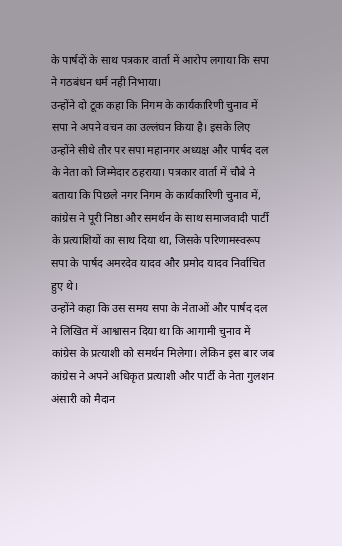के पार्षदों के साथ पत्रकार वार्ता में आरोप लगाया कि सपा ने गठबंधन धर्म नही निभाया।
उन्होंने दो टूक कहा कि निगम के कार्यकारिणी चुनाव में सपा ने अपने वचन का उल्लंघन किया है। इसके लिए उन्होंने सीधे तौर पर सपा महानगर अध्यक्ष और पार्षद दल के नेता को जिम्मेदार ठहराया। पत्रकार वार्ता में चौबे ने बताया कि पिछले नगर निगम के कार्यकारिणी चुनाव में, कांग्रेस ने पूरी निष्ठा और समर्थन के साथ समाजवादी पार्टी के प्रत्याशियों का साथ दिया था, जिसके परिणामस्वरूप सपा के पार्षद अमरदेव यादव और प्रमोद यादव निर्वाचित हुए थे।
उन्होंने कहा कि उस समय सपा के नेताओं और पार्षद दल ने लिखित में आश्वासन दिया था कि आगामी चुनाव में कांग्रेस के प्रत्याशी को समर्थन मिलेगा। लेकिन इस बार जब कांग्रेस ने अपने अधिकृत प्रत्याशी और पार्टी के नेता गुलशन अंसारी को मैदान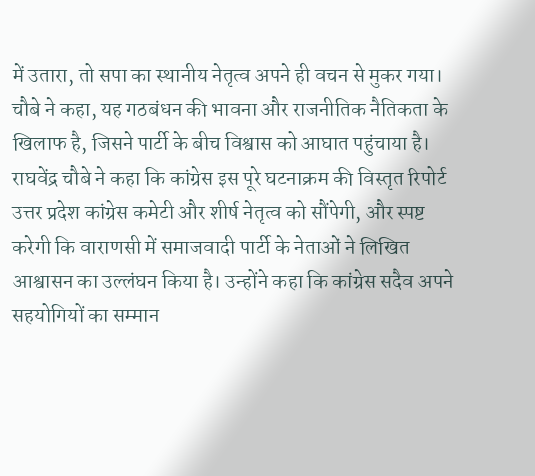में उतारा, तो सपा का स्थानीय नेतृत्व अपने ही वचन से मुकर गया। चौबे ने कहा, यह गठबंधन की भावना और राजनीतिक नैतिकता के खिलाफ है, जिसने पार्टी के बीच विश्वास को आघात पहुंचाया है।
राघवेंद्र चौबे ने कहा कि कांग्रेस इस पूरे घटनाक्रम की विस्तृत रिपोर्ट उत्तर प्रदेश कांग्रेस कमेटी और शीर्ष नेतृत्व को सौंपेगी, और स्पष्ट करेगी कि वाराणसी में समाजवादी पार्टी के नेताओं ने लिखित आश्वासन का उल्लंघन किया है। उन्होंने कहा कि कांग्रेस सदैव अपने सहयोगियों का सम्मान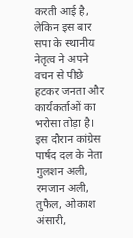करती आई है, लेकिन इस बार सपा के स्थानीय नेतृत्व ने अपने वचन से पीछे हटकर जनता और कार्यकर्ताओं का भरोसा तोड़ा है।
इस दौरान कांग्रेस पार्षद दल के नेता गुलशन अली, रमजान अली, तुफैल, ओकाश अंसारी,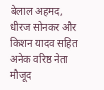बेलाल अहमद, धीरज सोनकर और किशन यादव सहित अनेक वरिष्ठ नेता मौजूद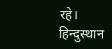रहे।
हिन्दुस्थान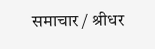समाचार / श्रीधर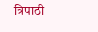त्रिपाठी